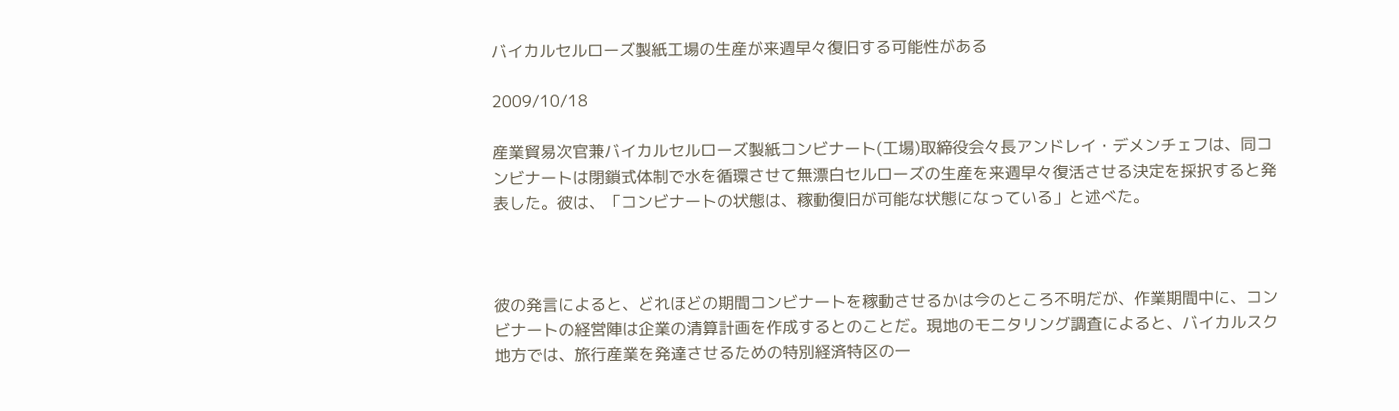バイカルセルローズ製紙工場の生産が来週早々復旧する可能性がある

2009/10/18

産業貿易次官兼バイカルセルローズ製紙コンビナート(工場)取締役会々長アンドレイ・デメンチェフは、同コンビナートは閉鎖式体制で水を循環させて無漂白セルローズの生産を来週早々復活させる決定を採択すると発表した。彼は、「コンビナートの状態は、稼動復旧が可能な状態になっている」と述べた。



彼の発言によると、どれほどの期間コンビナートを稼動させるかは今のところ不明だが、作業期間中に、コンビナートの経営陣は企業の清算計画を作成するとのことだ。現地のモニタリング調査によると、バイカルスク地方では、旅行産業を発達させるための特別経済特区の一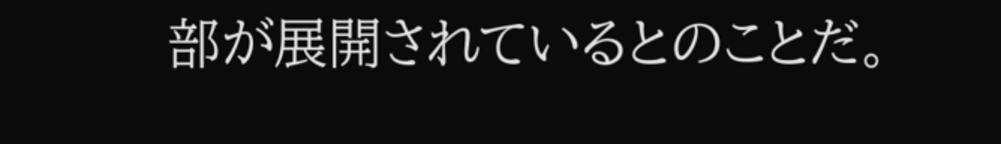部が展開されているとのことだ。